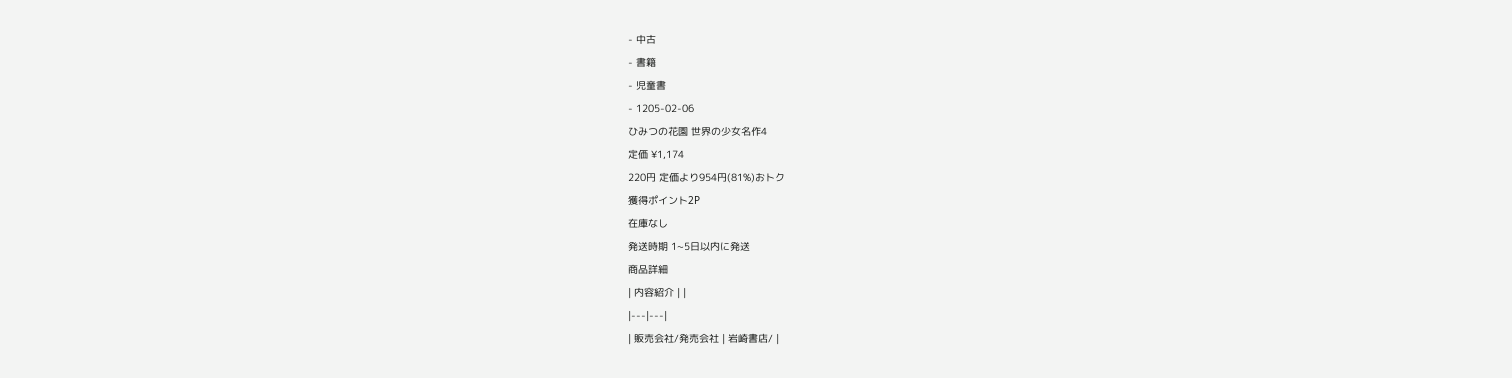- 中古
- 書籍
- 児童書
- 1205-02-06
ひみつの花園 世界の少女名作4
定価 ¥1,174
220円 定価より954円(81%)おトク
獲得ポイント2P
在庫なし
発送時期 1~5日以内に発送
商品詳細
| 内容紹介 | |
|---|---|
| 販売会社/発売会社 | 岩崎書店/ |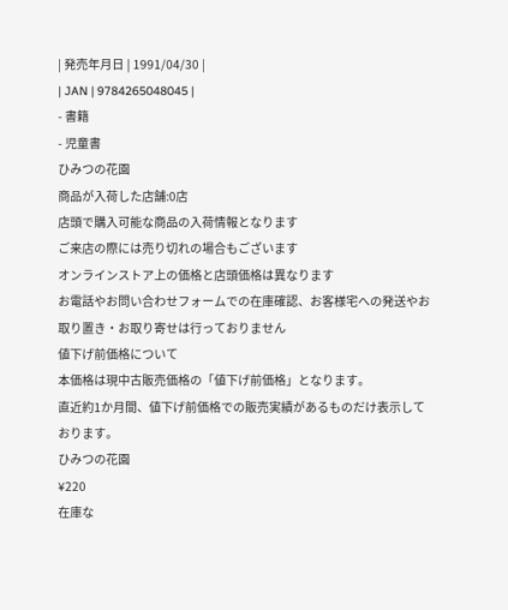| 発売年月日 | 1991/04/30 |
| JAN | 9784265048045 |
- 書籍
- 児童書
ひみつの花園
商品が入荷した店舗:0店
店頭で購入可能な商品の入荷情報となります
ご来店の際には売り切れの場合もございます
オンラインストア上の価格と店頭価格は異なります
お電話やお問い合わせフォームでの在庫確認、お客様宅への発送やお取り置き・お取り寄せは行っておりません
値下げ前価格について
本価格は現中古販売価格の「値下げ前価格」となります。
直近約1か月間、値下げ前価格での販売実績があるものだけ表示しております。
ひみつの花園
¥220
在庫な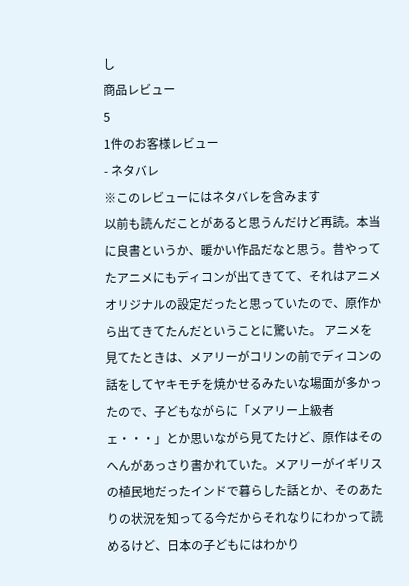し
商品レビュー
5
1件のお客様レビュー
- ネタバレ
※このレビューにはネタバレを含みます
以前も読んだことがあると思うんだけど再読。本当に良書というか、暖かい作品だなと思う。昔やってたアニメにもディコンが出てきてて、それはアニメオリジナルの設定だったと思っていたので、原作から出てきてたんだということに驚いた。 アニメを見てたときは、メアリーがコリンの前でディコンの話をしてヤキモチを焼かせるみたいな場面が多かったので、子どもながらに「メアリー上級者ェ・・・」とか思いながら見てたけど、原作はそのへんがあっさり書かれていた。メアリーがイギリスの植民地だったインドで暮らした話とか、そのあたりの状況を知ってる今だからそれなりにわかって読めるけど、日本の子どもにはわかり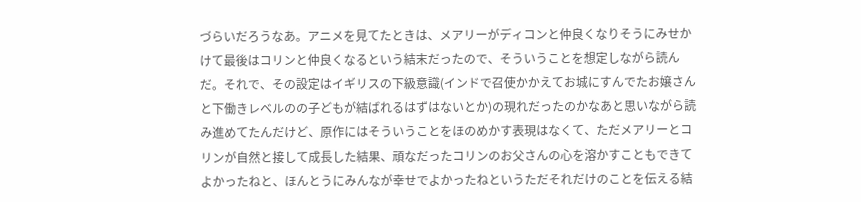づらいだろうなあ。アニメを見てたときは、メアリーがディコンと仲良くなりそうにみせかけて最後はコリンと仲良くなるという結末だったので、そういうことを想定しながら読んだ。それで、その設定はイギリスの下級意識(インドで召使かかえてお城にすんでたお嬢さんと下働きレベルのの子どもが結ばれるはずはないとか)の現れだったのかなあと思いながら読み進めてたんだけど、原作にはそういうことをほのめかす表現はなくて、ただメアリーとコリンが自然と接して成長した結果、頑なだったコリンのお父さんの心を溶かすこともできてよかったねと、ほんとうにみんなが幸せでよかったねというただそれだけのことを伝える結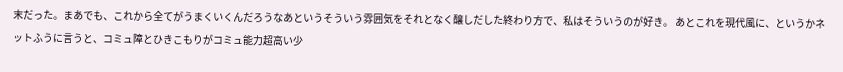末だった。まあでも、これから全てがうまくいくんだろうなあというそういう雰囲気をそれとなく醸しだした終わり方で、私はそういうのが好き。 あとこれを現代風に、というかネットふうに言うと、コミュ障とひきこもりがコミュ能力超高い少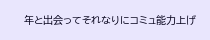年と出会ってそれなりにコミュ能力上げ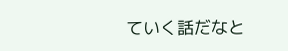ていく話だなと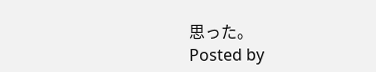思った。
Posted by